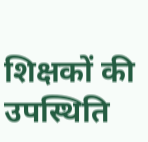शिक्षकों की उपस्थिति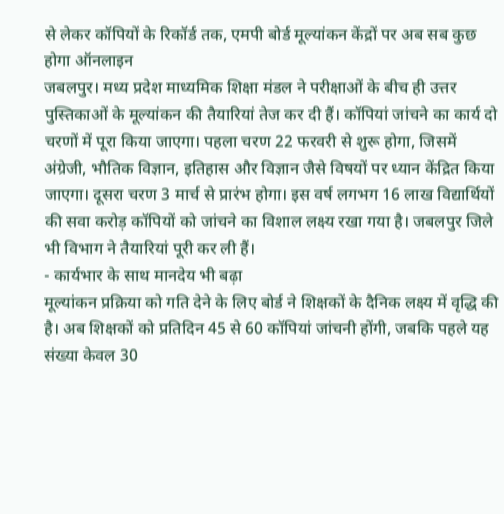से लेकर कॉपियों के रिकॉर्ड तक, एमपी बोर्ड मूल्यांकन केंद्रों पर अब सब कुछ होगा ऑनलाइन
जबलपुर। मध्य प्रदेश माध्यमिक शिक्षा मंडल ने परीक्षाओं के बीच ही उत्तर पुस्तिकाओं के मूल्यांकन की तैयारियां तेज कर दी हैं। कॉपियां जांचने का कार्य दो चरणों में पूरा किया जाएगा। पहला चरण 22 फरवरी से शुरू होगा, जिसमें अंग्रेजी, भौतिक विज्ञान, इतिहास और विज्ञान जैसे विषयों पर ध्यान केंद्रित किया जाएगा। दूसरा चरण 3 मार्च से प्रारंभ होगा। इस वर्ष लगभग 16 लाख विद्यार्थियों की सवा करोड़ कॉपियों को जांचने का विशाल लक्ष्य रखा गया है। जबलपुर जिले भी विभाग ने तैयारियां पूरी कर ली हैं।
- कार्यभार के साथ मानदेय भी बढ़ा
मूल्यांकन प्रक्रिया को गति देने के लिए बोर्ड ने शिक्षकों के दैनिक लक्ष्य में वृद्धि की है। अब शिक्षकों को प्रतिदिन 45 से 60 कॉपियां जांचनी होंगी, जबकि पहले यह संख्या केवल 30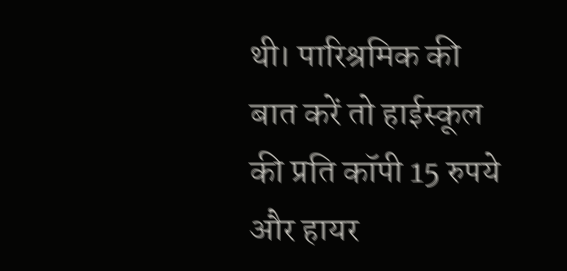थी। पारिश्रमिक की बात करें तो हाईस्कूल की प्रति कॉपी 15 रुपये और हायर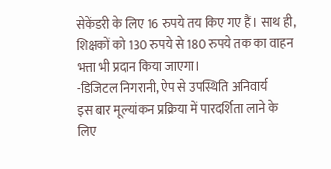सेकेंडरी के लिए 16 रुपये तय किए गए हैं। साथ ही, शिक्षकों को 130 रुपये से 180 रुपये तक का वाहन भत्ता भी प्रदान किया जाएगा।
-डिजिटल निगरानी, ऐप से उपस्थिति अनिवार्य
इस बार मूल्यांकन प्रक्रिया में पारदर्शिता लाने के लिए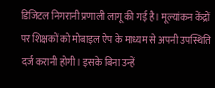डिजिटल निगरानी प्रणाली लागू की गई है। मूल्यांकन केंद्रों पर शिक्षकों को मोबाइल ऐप के माध्यम से अपनी उपस्थिति दर्ज करानी होगी। इसके बिना उन्हें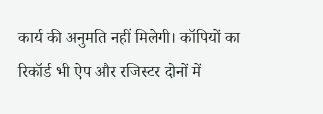कार्य की अनुमति नहीं मिलेगी। कॉपियों का रिकॉर्ड भी ऐप और रजिस्टर दोनों में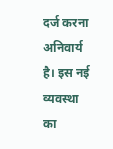दर्ज करना अनिवार्य है। इस नई व्यवस्था का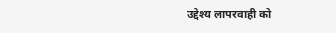उद्देश्य लापरवाही को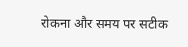रोकना और समय पर सटीक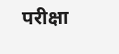परीक्षा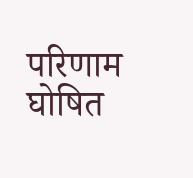परिणाम घोषित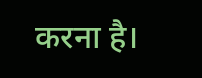करना है।